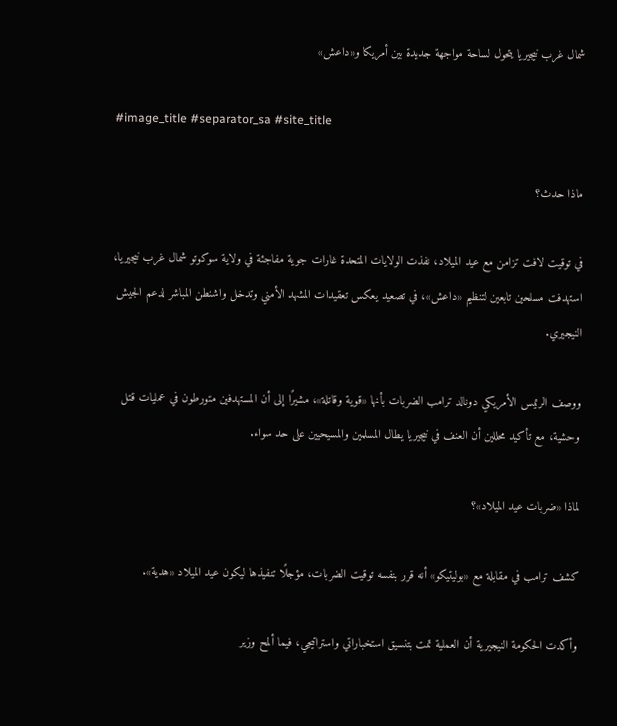شمال غرب نيجيريا يتحول لساحة مواجهة جديدة بين أمريكا و«داعش»

#image_title #separator_sa #site_title

ماذا حدث؟

في توقيت لافت تزامن مع عيد الميلاد، نفذت الولايات المتحدة غارات جوية مفاجئة في ولاية سوكوتو شمال غرب نيجيريا، استهدفت مسلحين تابعين لتنظيم «داعش»، في تصعيد يعكس تعقيدات المشهد الأمني وتدخل واشنطن المباشر لدعم الجيش النيجيري.

ووصف الرئيس الأمريكي دونالد ترامب الضربات بأنها «قوية وقاتلة»، مشيرًا إلى أن المستهدفين متورطون في عمليات قتل وحشية، مع تأكيد محللين أن العنف في نيجيريا يطال المسلمين والمسيحيين على حد سواء.

لماذا «ضربات عيد الميلاد»؟

كشف ترامب في مقابلة مع «بوليتيكو» أنه قرر بنفسه توقيت الضربات، مؤجلًا تنفيذها ليكون عيد الميلاد «هدية».

وأكدت الحكومة النيجيرية أن العملية تمت بتنسيق استخباراتي واستراتيجي، فيما ألمح وزير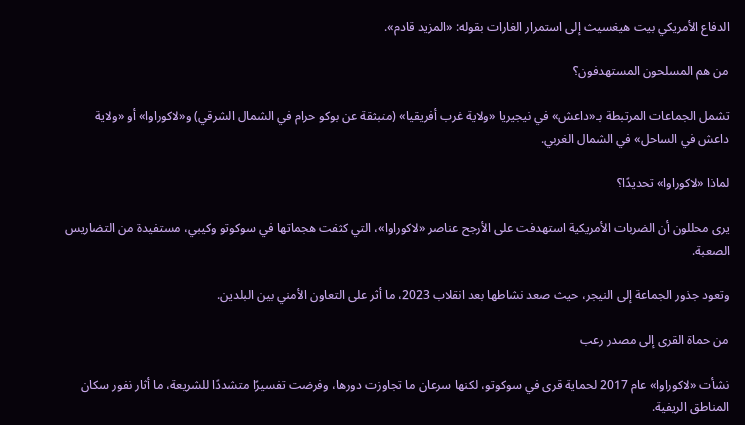الدفاع الأمريكي بيت هيغسيث إلى استمرار الغارات بقوله: «المزيد قادم».

من هم المسلحون المستهدفون؟

تشمل الجماعات المرتبطة بـ«داعش» في نيجيريا «ولاية غرب أفريقيا» (منبثقة عن بوكو حرام في الشمال الشرقي) و«لاكوراوا» أو «ولاية داعش في الساحل» في الشمال الغربي.

لماذا «لاكوراوا» تحديدًا؟

يرى محللون أن الضربات الأمريكية استهدفت على الأرجح عناصر «لاكوراوا»، التي كثفت هجماتها في سوكوتو وكيبي، مستفيدة من التضاريس الصعبة.

وتعود جذور الجماعة إلى النيجر، حيث صعد نشاطها بعد انقلاب 2023، ما أثر على التعاون الأمني بين البلدين.

من حماة القرى إلى مصدر رعب

نشأت «لاكوراوا» عام 2017 لحماية قرى في سوكوتو، لكنها سرعان ما تجاوزت دورها، وفرضت تفسيرًا متشددًا للشريعة، ما أثار نفور سكان المناطق الريفية.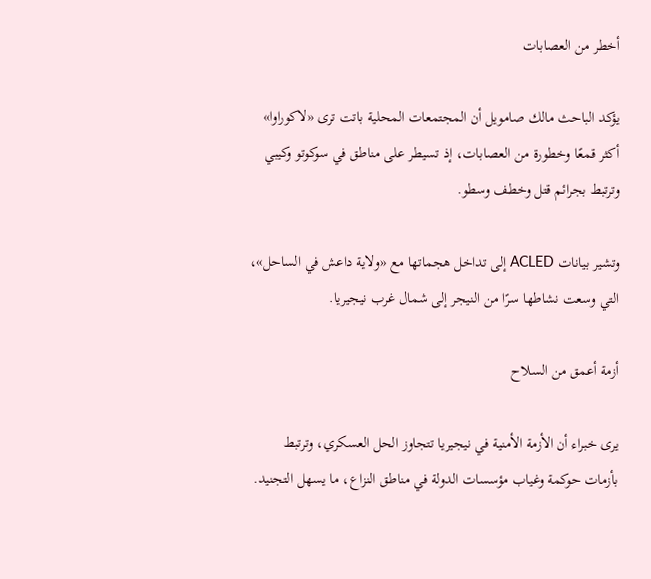أخطر من العصابات

يؤكد الباحث مالك صامويل أن المجتمعات المحلية باتت ترى «لاكوراوا» أكثر قمعًا وخطورة من العصابات، إذ تسيطر على مناطق في سوكوتو وكيبي وترتبط بجرائم قتل وخطف وسطو.

وتشير بيانات ACLED إلى تداخل هجماتها مع «ولاية داعش في الساحل»، التي وسعت نشاطها سرًا من النيجر إلى شمال غرب نيجيريا.

أزمة أعمق من السلاح

يرى خبراء أن الأزمة الأمنية في نيجيريا تتجاوز الحل العسكري، وترتبط بأزمات حوكمة وغياب مؤسسات الدولة في مناطق النزاع، ما يسهل التجنيد.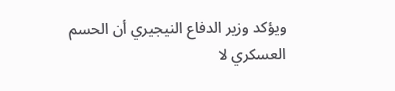ويؤكد وزير الدفاع النيجيري أن الحسم العسكري لا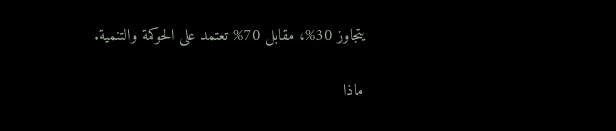يتجاوز 30%، مقابل 70% تعتمد على الحوكمة والتنمية.

ماذا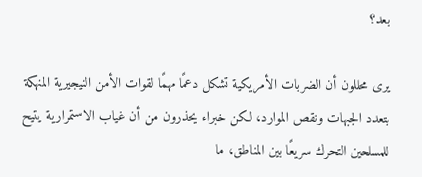بعد؟

يرى محللون أن الضربات الأمريكية تشكل دعمًا مهمًا لقوات الأمن النيجيرية المنهكة بتعدد الجبهات ونقص الموارد، لكن خبراء يحذرون من أن غياب الاستمرارية يتيح للمسلحين التحرك سريعًا بين المناطق، ما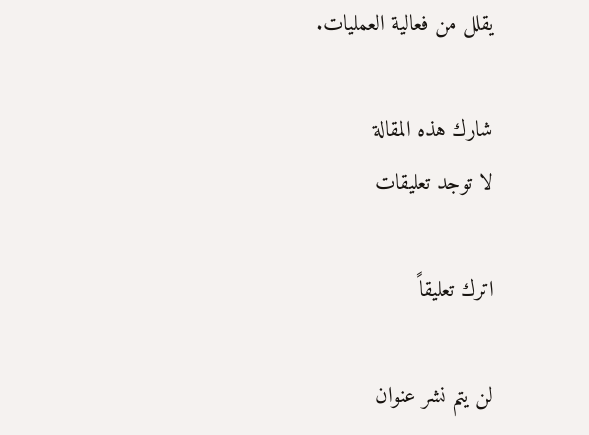يقلل من فعالية العمليات.

شارك هذه المقالة
لا توجد تعليقات

اترك تعليقاً

لن يتم نشر عنوان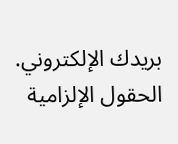بريدك الإلكتروني. الحقول الإلزامية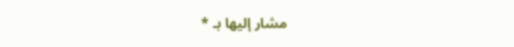مشار إليها بـ *